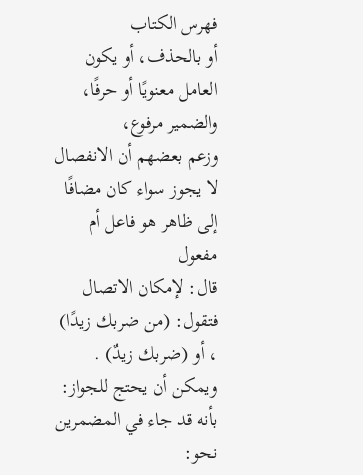فهرس الكتاب
أو بالحذف، أو يكون العامل معنويًا أو حرفًا، والضمير مرفوع،
وزعم بعضهم أن الانفصال لا يجوز سواء كان مضافًا إلى ظاهر هو فاعل أم مفعول
قال: لإمكان الاتصال فتقول: (من ضربك زيدًا) ، أو (ضربك زيدٌ) .
ويمكن أن يحتج للجواز: بأنه قد جاء في المضمرين نحو: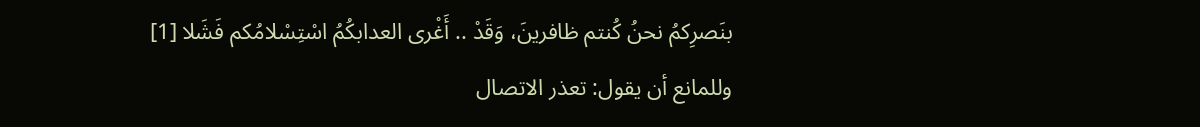بنَصرِكمُ نحنُ كُنتم ظافرينَ، وَقَدْ .. أَغْرى العدابكُمُ اسْتِسْلامُكم فَشَلا [1]
وللمانع أن يقول: تعذر الاتصال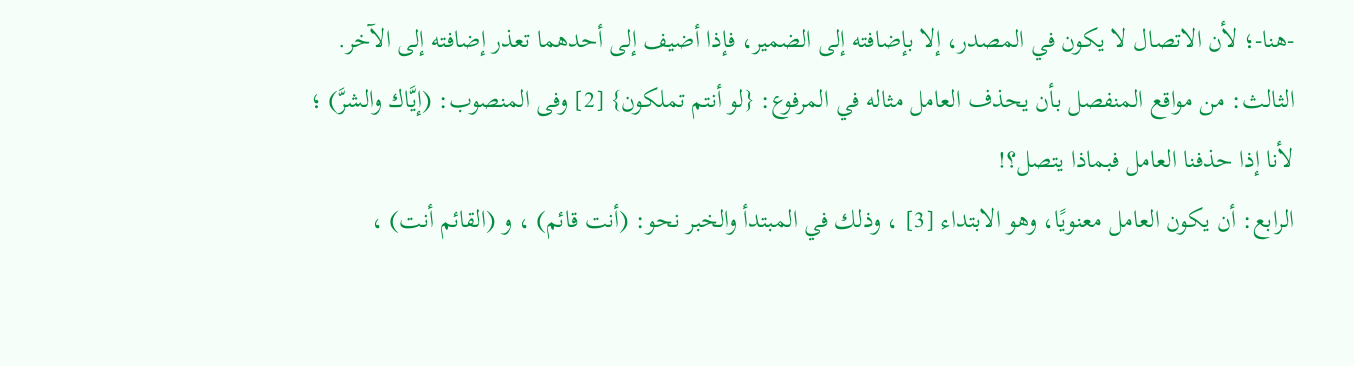-هنا-؛ لأن الاتصال لا يكون في المصدر، إلا بإضافته إلى الضمير، فإذا أضيف إلى أحدهما تعذر إضافته إلى الآخر.
الثالث: من مواقع المنفصل بأن يحذف العامل مثاله في المرفوع: {لو أنتم تملكون} [2] وفى المنصوب: (إيَّاك والشرَّ) ؛ لأنا إذا حذفنا العامل فبماذا يتصل؟!
الرابع: أن يكون العامل معنويًا، وهو الابتداء [3] ، وذلك في المبتدأ والخبر نحو: (أنت قائم) ، و (القائم أنت) ،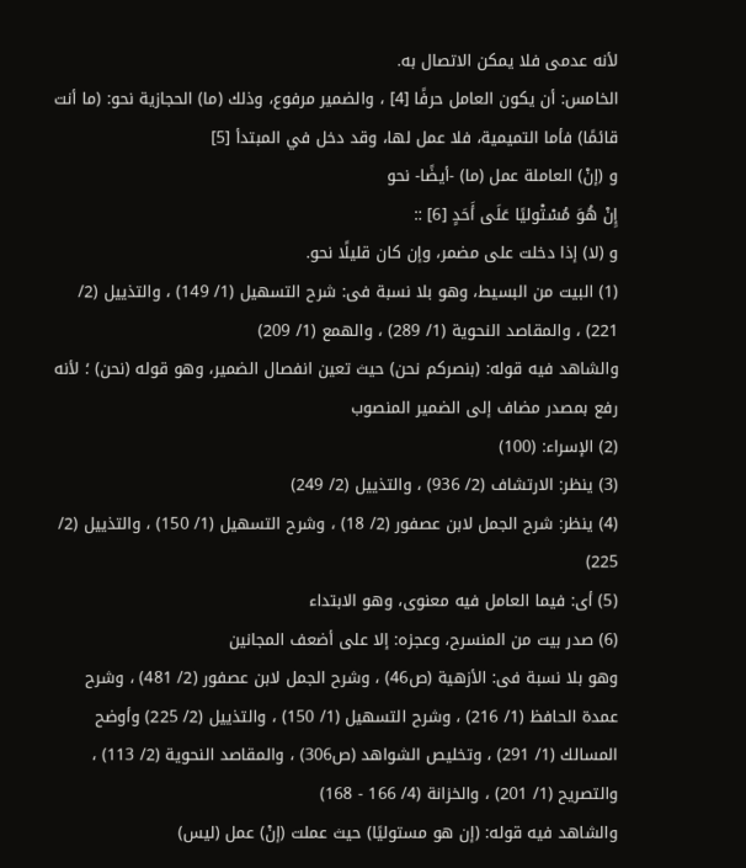لأنه عدمى فلا يمكن الاتصال به.
الخامس: أن يكون العامل حرفًا [4] ، والضمير مرفوع، وذلك (ما) الحجازية نحو: (ما أنت قائمًا) فأما التميمية، فلا عمل لها، وقد دخل في المبتدأ [5]
و (إنْ) العاملة عمل (ما) -أيضًا- نحو
إِنْ هُوَ مُسْتْوليًا عَلَى أَحَدٍ [6] ::
و (لا) إذا دخلت على مضمر، وإن كان قليلًا نحو.
(1) البيت من البسيط، وهو بلا نسبة فى: شرح التسهيل (1/ 149) ، والتذييل (2/ 221) ، والمقاصد النحوية (1/ 289) ، والهمع (1/ 209)
والشاهد فيه قوله: (بنصركم نحن) حيث تعين انفصال الضمير، وهو قوله (نحن) ؛ لأنه رفع بمصدر مضاف إلى الضمير المنصوب
(2) الإسراء: (100)
(3) ينظر: الارتشاف (2/ 936) ، والتذييل (2/ 249)
(4) ينظر: شرح الجمل لابن عصفور (2/ 18) ، وشرح التسهيل (1/ 150) ، والتذييل (2/ 225)
(5) أى: فيما العامل فيه معنوى، وهو الابتداء
(6) صدر بيت من المنسرح، وعجزه: إلا على أضعف المجانين
وهو بلا نسبة فى: الأزهية (ص46) ، وشرح الجمل لابن عصفور (2/ 481) ، وشرح عمدة الحافظ (1/ 216) ، وشرح التسهيل (1/ 150) ، والتذييل (2/ 225) وأوضح المسالك (1/ 291) ، وتخليص الشواهد (ص306) ، والمقاصد النحوية (2/ 113) ، والتصريح (1/ 201) ، والخزانة (4/ 166 - 168)
والشاهد فيه قوله: (إن هو مستوليًا) حيث عملت (إنْ) عمل (ليس)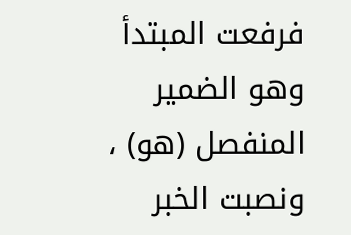فرفعت المبتدأ وهو الضمير المنفصل (هو) ، ونصبت الخبر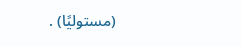(مستوليًا) .